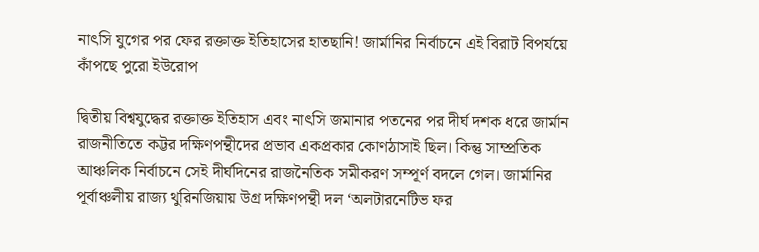নাৎসি যুগের পর ফের রক্তাক্ত ইতিহাসের হাতছানি! জার্মানির নির্বাচনে এই বিরাট বিপর্যয়ে কাঁপছে পুরো ইউরোপ

দ্বিতীয় বিশ্বযুদ্ধের রক্তাক্ত ইতিহাস এবং নাৎসি জমানার পতনের পর দীর্ঘ দশক ধরে জার্মান রাজনীতিতে কট্টর দক্ষিণপন্থীদের প্রভাব একপ্রকার কোণঠাসাই ছিল। কিন্তু সাম্প্রতিক আঞ্চলিক নির্বাচনে সেই দীর্ঘদিনের রাজনৈতিক সমীকরণ সম্পূর্ণ বদলে গেল। জার্মানির পূর্বাঞ্চলীয় রাজ্য থুরিনজিয়ায় উগ্র দক্ষিণপন্থী দল ‘অলটারনেটিভ ফর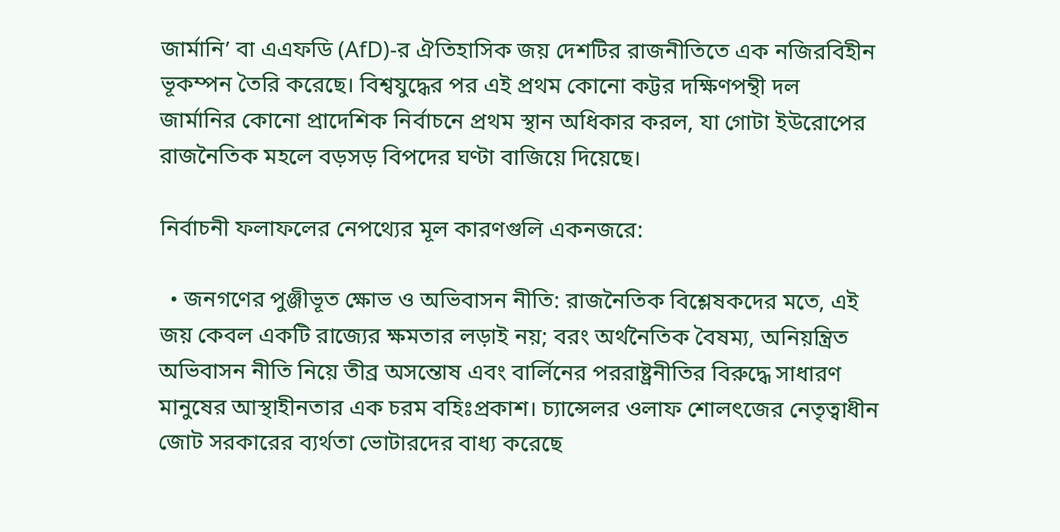জার্মানি’ বা এএফডি (AfD)-র ঐতিহাসিক জয় দেশটির রাজনীতিতে এক নজিরবিহীন ভূকম্পন তৈরি করেছে। বিশ্বযুদ্ধের পর এই প্রথম কোনো কট্টর দক্ষিণপন্থী দল জার্মানির কোনো প্রাদেশিক নির্বাচনে প্রথম স্থান অধিকার করল, যা গোটা ইউরোপের রাজনৈতিক মহলে বড়সড় বিপদের ঘণ্টা বাজিয়ে দিয়েছে।

নির্বাচনী ফলাফলের নেপথ্যের মূল কারণগুলি একনজরে:

  • জনগণের পুঞ্জীভূত ক্ষোভ ও অভিবাসন নীতি: রাজনৈতিক বিশ্লেষকদের মতে, এই জয় কেবল একটি রাজ্যের ক্ষমতার লড়াই নয়; বরং অর্থনৈতিক বৈষম্য, অনিয়ন্ত্রিত অভিবাসন নীতি নিয়ে তীব্র অসন্তোষ এবং বার্লিনের পররাষ্ট্রনীতির বিরুদ্ধে সাধারণ মানুষের আস্থাহীনতার এক চরম বহিঃপ্রকাশ। চ্যান্সেলর ওলাফ শোলৎজের নেতৃত্বাধীন জোট সরকারের ব্যর্থতা ভোটারদের বাধ্য করেছে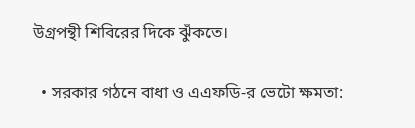উগ্রপন্থী শিবিরের দিকে ঝুঁকতে।

  • সরকার গঠনে বাধা ও এএফডি-র ভেটো ক্ষমতা: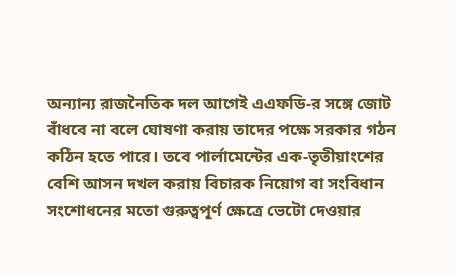অন্যান্য রাজনৈতিক দল আগেই এএফডি-র সঙ্গে জোট বাঁধবে না বলে ঘোষণা করায় তাদের পক্ষে সরকার গঠন কঠিন হতে পারে। তবে পার্লামেন্টের এক-তৃতীয়াংশের বেশি আসন দখল করায় বিচারক নিয়োগ বা সংবিধান সংশোধনের মতো গুরুত্বপূর্ণ ক্ষেত্রে ভেটো দেওয়ার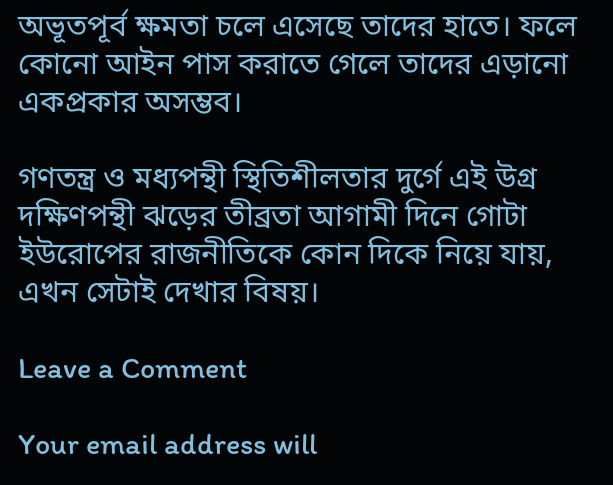অভূতপূর্ব ক্ষমতা চলে এসেছে তাদের হাতে। ফলে কোনো আইন পাস করাতে গেলে তাদের এড়ানো একপ্রকার অসম্ভব।

গণতন্ত্র ও মধ্যপন্থী স্থিতিশীলতার দুর্গে এই উগ্র দক্ষিণপন্থী ঝড়ের তীব্রতা আগামী দিনে গোটা ইউরোপের রাজনীতিকে কোন দিকে নিয়ে যায়, এখন সেটাই দেখার বিষয়।

Leave a Comment

Your email address will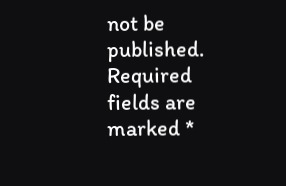not be published. Required fields are marked *